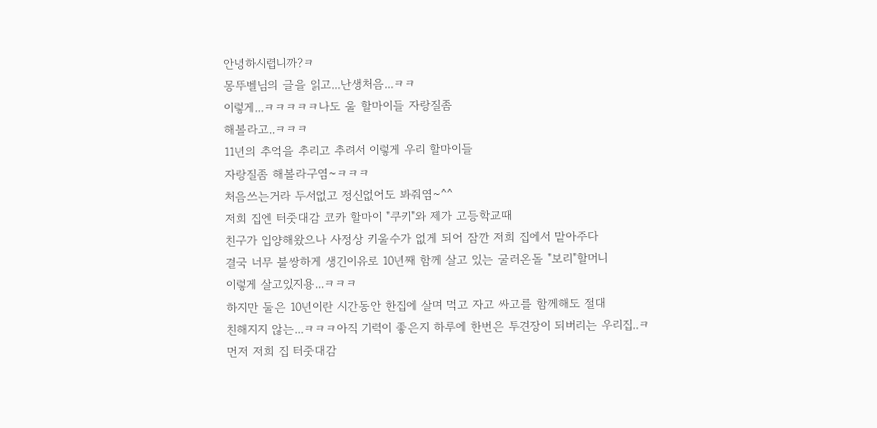안녕하시렵니까?ㅋ
몽뚜벨님의 글을 읽고...난생처음...ㅋㅋ
이렇게...ㅋㅋㅋㅋㅋ나도 울 할마이들 자랑질좀
해볼라고..ㅋㅋㅋ
11년의 추억을 추리고 추려서 이렇게 우리 할마이들
자랑질좀 해볼라구염~ㅋㅋㅋ
처음쓰는거라 두서없고 정신없어도 봐줘염~^^
저희 집엔 터줏대감 코카 할마이 "쿠키"와 제가 고등학교때
친구가 입양해왔으나 사정상 키울수가 없게 되어 잠깐 저희 집에서 맡아주다
결국 너무 불쌍하게 생긴이유로 10년째 함께 살고 있는 굴러온돌 "보리"할머니
이렇게 살고있지용...ㅋㅋㅋ
하지만 둘은 10년이란 시간동안 한집에 살며 먹고 자고 싸고를 함께해도 절대
친해지지 않는...ㅋㅋㅋ아직 기력이 좋은지 하루에 한번은 투견장이 되버리는 우리집..ㅋ
먼저 저희 집 터줏대감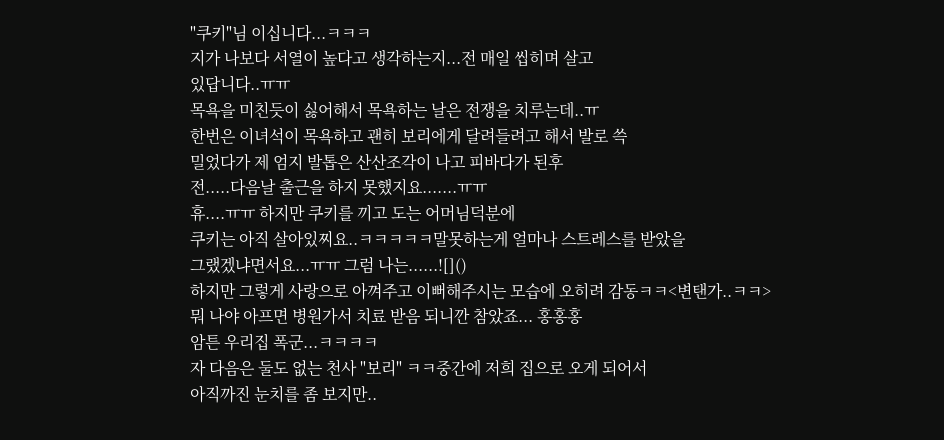"쿠키"님 이십니다...ㅋㅋㅋ
지가 나보다 서열이 높다고 생각하는지...전 매일 씹히며 살고
있답니다..ㅠㅠ
목욕을 미친듯이 싫어해서 목욕하는 날은 전쟁을 치루는데..ㅠ
한번은 이녀석이 목욕하고 괜히 보리에게 달려들려고 해서 발로 쓱
밀었다가 제 엄지 발톱은 산산조각이 나고 피바다가 된후
전.....다음날 출근을 하지 못했지요.......ㅠㅠ
휴....ㅠㅠ 하지만 쿠키를 끼고 도는 어머님덕분에
쿠키는 아직 살아있찌요..ㅋㅋㅋㅋㅋ말못하는게 얼마나 스트레스를 받았을
그랬겠냐면서요...ㅠㅠ 그럼 나는......![]()
하지만 그렇게 사랑으로 아껴주고 이뻐해주시는 모습에 오히려 감동ㅋㅋ<변탠가..ㅋㅋ>
뭐 나야 아프면 병원가서 치료 받음 되니깐 참았죠... 홍홍홍
암튼 우리집 폭군...ㅋㅋㅋㅋ
자 다음은 둘도 없는 천사 "보리" ㅋㅋ중간에 저희 집으로 오게 되어서
아직까진 눈치를 좀 보지만..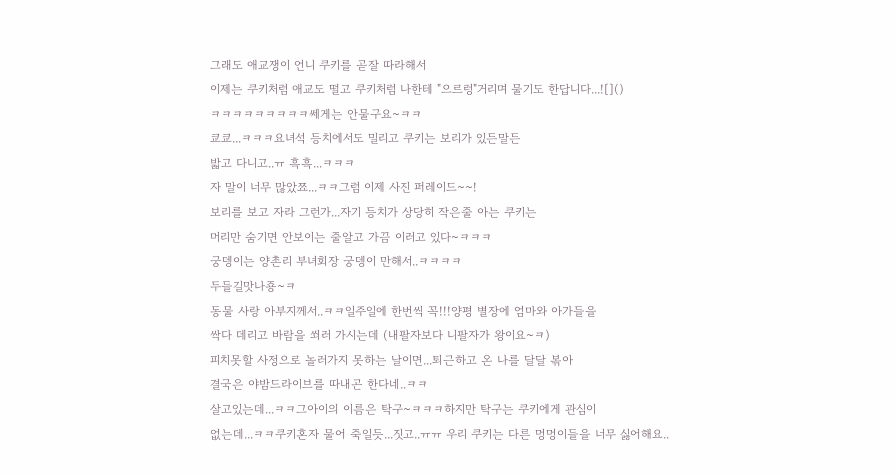그래도 애교쟁이 언니 쿠키를 곧잘 따라해서
이제는 쿠키처럼 애교도 떨고 쿠키처럼 나한테 "으르렁"거리며 물기도 한답니다...![]()
ㅋㅋㅋㅋㅋㅋㅋㅋㅋ쎄게는 안물구요~ㅋㅋ
쿄쿄...ㅋㅋㅋ요녀석 등치에서도 밀리고 쿠키는 보리가 있든말든
밟고 다니고..ㅠ 흑흑...ㅋㅋㅋ
자 말이 너무 많았쬬...ㅋㅋ그럼 이제 사진 퍼레이드~~!
보리를 보고 자라 그런가...자기 등치가 상당히 작은줄 아는 쿠키는
머리만 숨기면 안보이는 줄알고 가끔 이러고 있다~ㅋㅋㅋ
궁뎅이는 양촌리 부녀회장 궁뎅이 만해서..ㅋㅋㅋㅋ
두들길맛나죵~ㅋ
동물 사랑 아부지께서..ㅋㅋ일주일에 한번씩 꼭!!!양평 별장에 엄마와 아가들을
싹다 데리고 바람을 쐬러 가시는데 (내팔자보다 니팔자가 왕이요~ㅋ)
피치못할 사정으로 놀러가지 못하는 날이면...퇴근하고 온 나를 달달 볶아
결국은 야밤드라이브를 따내곤 한다네..ㅋㅋ
살고있는데...ㅋㅋ그아이의 이름은 탁구~ㅋㅋㅋ하지만 탁구는 쿠키에게 관심이
없는데...ㅋㅋ쿠키혼자 물어 죽일듯...짓고..ㅠㅠ 우리 쿠키는 다른 멍멍이들을 너무 싫어해요..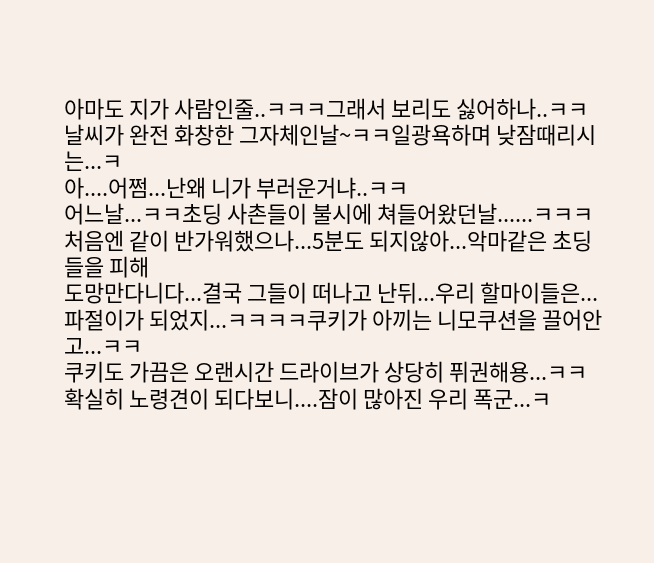아마도 지가 사람인줄..ㅋㅋㅋ그래서 보리도 싫어하나..ㅋㅋ
날씨가 완전 화창한 그자체인날~ㅋㅋ일광욕하며 낮잠때리시는...ㅋ
아....어쩜...난왜 니가 부러운거냐..ㅋㅋ
어느날...ㅋㅋ초딩 사촌들이 불시에 쳐들어왔던날......ㅋㅋㅋ
처음엔 같이 반가워했으나...5분도 되지않아...악마같은 초딩들을 피해
도망만다니다...결국 그들이 떠나고 난뒤...우리 할마이들은...
파절이가 되었지...ㅋㅋㅋㅋ쿠키가 아끼는 니모쿠션을 끌어안고...ㅋㅋ
쿠키도 가끔은 오랜시간 드라이브가 상당히 퓌권해용...ㅋㅋ
확실히 노령견이 되다보니....잠이 많아진 우리 폭군...ㅋ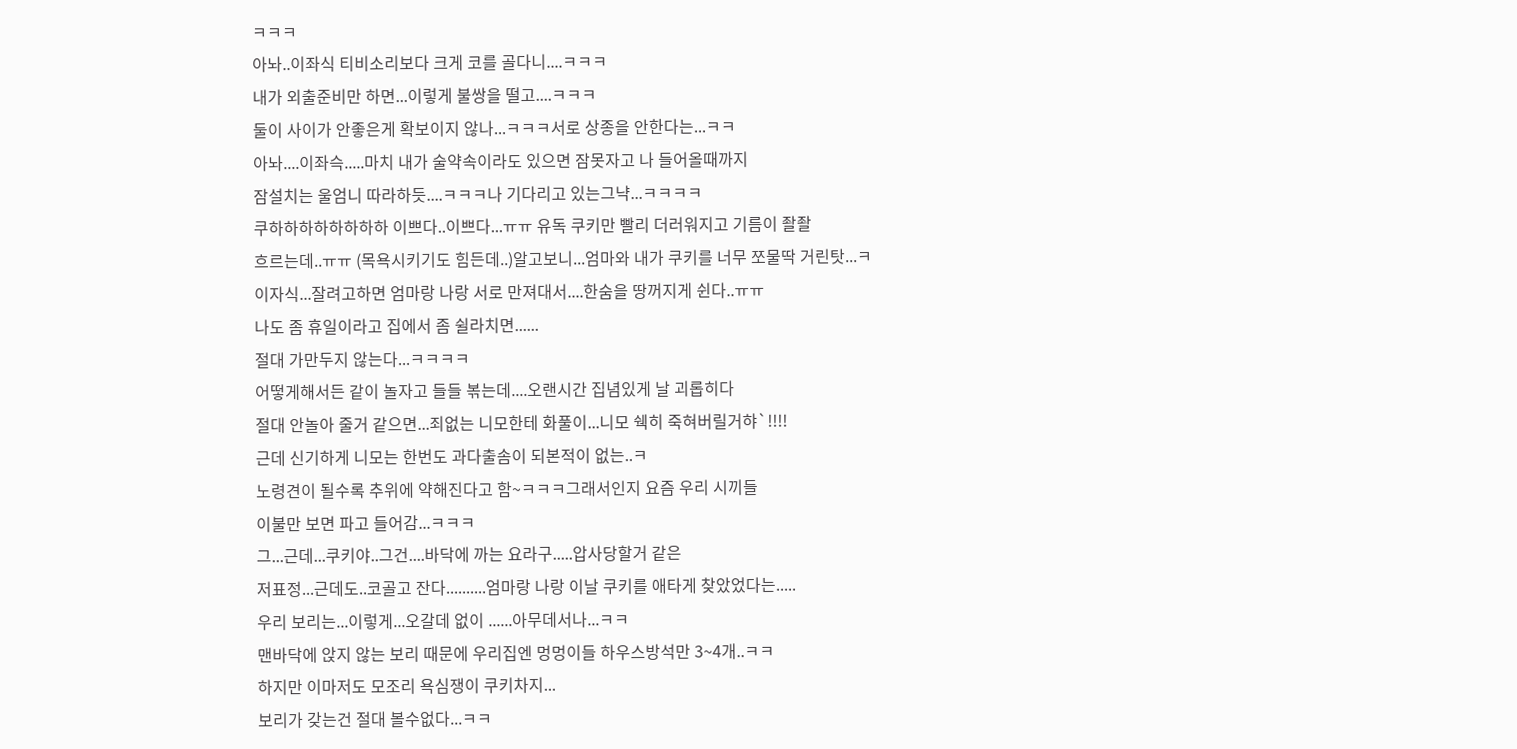ㅋㅋㅋ
아놔..이좌식 티비소리보다 크게 코를 골다니....ㅋㅋㅋ
내가 외출준비만 하면...이렇게 불쌍을 떨고....ㅋㅋㅋ
둘이 사이가 안좋은게 확보이지 않나...ㅋㅋㅋ서로 상종을 안한다는...ㅋㅋ
아놔....이좌슥.....마치 내가 술약속이라도 있으면 잠못자고 나 들어올때까지
잠설치는 울엄니 따라하듯....ㅋㅋㅋ나 기다리고 있는그냑...ㅋㅋㅋㅋ
쿠하하하하하하하하 이쁘다..이쁘다...ㅠㅠ 유독 쿠키만 빨리 더러워지고 기름이 좔좔
흐르는데..ㅠㅠ (목욕시키기도 힘든데..)알고보니...엄마와 내가 쿠키를 너무 쪼물딱 거린탓...ㅋ
이자식...잘려고하면 엄마랑 나랑 서로 만져대서....한숨을 땅꺼지게 쉰다..ㅠㅠ
나도 좀 휴일이라고 집에서 좀 쉴라치면......
절대 가만두지 않는다...ㅋㅋㅋㅋ
어떻게해서든 같이 놀자고 들들 볶는데....오랜시간 집념있게 날 괴롭히다
절대 안놀아 줄거 같으면...죄없는 니모한테 화풀이...니모 쉑히 죽혀버릴거햐`!!!!
근데 신기하게 니모는 한번도 과다출솜이 되본적이 없는..ㅋ
노령견이 될수록 추위에 약해진다고 함~ㅋㅋㅋ그래서인지 요즘 우리 시끼들
이불만 보면 파고 들어감...ㅋㅋㅋ
그...근데...쿠키야..그건....바닥에 까는 요라구.....압사당할거 같은
저표정...근데도..코골고 잔다..........엄마랑 나랑 이날 쿠키를 애타게 찾았었다는.....
우리 보리는...이렇게...오갈데 없이 ......아무데서나...ㅋㅋ
맨바닥에 앉지 않는 보리 때문에 우리집엔 멍멍이들 하우스방석만 3~4개..ㅋㅋ
하지만 이마저도 모조리 욕심쟁이 쿠키차지...
보리가 갖는건 절대 볼수없다...ㅋㅋ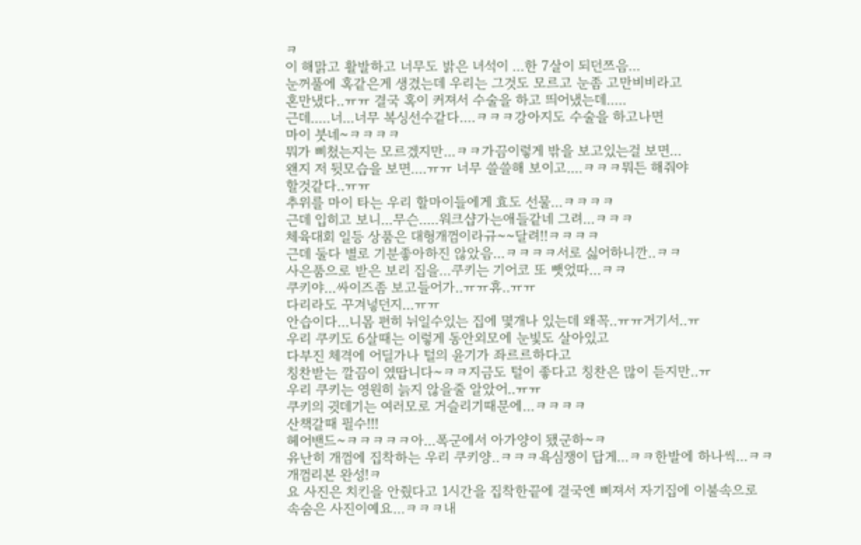ㅋ
이 해맑고 활발하고 너무도 밝은 녀석이 ...한 7살이 되던쯔음...
눈꺼풀에 혹같은게 생겼는데 우리는 그것도 모르고 눈좀 고만비비라고
혼만냈다..ㅠㅠ 결국 혹이 커져서 수술을 하고 띄어냈는데.....
근데.....너...너무 복싱선수같다....ㅋㅋㅋ강아지도 수술을 하고나면
마이 붓네~ㅋㅋㅋㅋ
뭐가 삐쳤는지는 모르겠지만...ㅋㅋ가끔이렇게 밖을 보고있는걸 보면...
왠지 저 뒷모습을 보면....ㅠㅠ 너무 쓸쓸해 보이고....ㅋㅋㅋ뭐든 해줘야
할것같다..ㅠㅠ
추위를 마이 타는 우리 할마이들에게 효도 선물...ㅋㅋㅋㅋ
근데 입히고 보니...무슨.....워크샵가는애들같네 그려...ㅋㅋㅋ
체육대회 일등 상품은 대형개껌이라규~~달려!!ㅋㅋㅋㅋ
근데 둘다 별로 기분좋아하진 않았음...ㅋㅋㅋㅋ서로 싫어하니깐..ㅋㅋ
사은품으로 받은 보리 집을...쿠키는 기어코 또 뺏었따...ㅋㅋ
쿠키야...싸이즈좀 보고들어가..ㅠㅠ휴..ㅠㅠ
다리라도 꾸겨넣던지...ㅠㅠ
안습이다...니몸 편히 뉘일수있는 집에 몇개나 있는데 왜꼭..ㅠㅠ거기서..ㅠ
우리 쿠키도 6살때는 이렇게 동안외모에 눈빛도 살아있고
다부진 체격에 어딜가나 털의 윤기가 좌르르하다고
칭찬받는 깔끔이 였땁니다~ㅋㅋ지금도 털이 좋다고 칭찬은 많이 듣지만..ㅠ
우리 쿠키는 영원히 늙지 않을줄 알았어..ㅠㅠ
쿠키의 귓데기는 여러모로 거슬리기때문에...ㅋㅋㅋㅋ
산책갈때 필수!!!
헤어밴드~ㅋㅋㅋㅋㅋ아...폭군에서 아가양이 됐군하~ㅋ
유난히 개껌에 집착하는 우리 쿠키양..ㅋㅋㅋ욕심쟁이 답게...ㅋㅋ한발에 하나씩...ㅋㅋ
개껌리본 완성!ㅋ
요 사진은 치킨을 안줬다고 1시간을 집착한끝에 결국엔 삐져서 자기집에 이불속으로
속숨은 사진이예요...ㅋㅋㅋ내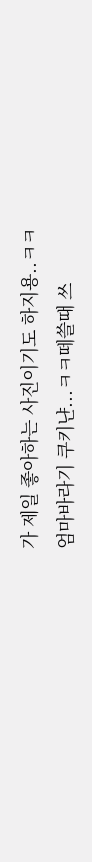가 제일 좋아하는 사진이기도 하지용..ㅋㅋ
엄마바라기 쿠키냔...ㅋㅋ떼쓸때 쓰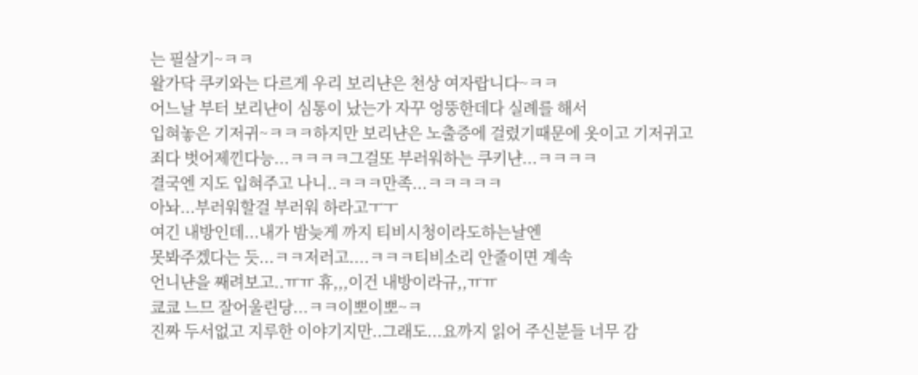는 필살기~ㅋㅋ
왈가닥 쿠키와는 다르게 우리 보리냔은 천상 여자랍니다~ㅋㅋ
어느날 부터 보리냔이 심통이 났는가 자꾸 엉뚱한데다 실례를 해서
입혀놓은 기저귀~ㅋㅋㅋ하지만 보리냔은 노출증에 걸렸기때문에 옷이고 기저귀고
죄다 벗어제낀다능...ㅋㅋㅋㅋ그걸또 부러워하는 쿠키냔...ㅋㅋㅋㅋ
결국엔 지도 입혀주고 나니..ㅋㅋㅋ만족...ㅋㅋㅋㅋㅋ
아놔...부러워할걸 부러워 하라고ㅜㅜ
여긴 내방인데...내가 밤늦게 까지 티비시청이라도하는날엔
못봐주겠다는 듯...ㅋㅋ저러고....ㅋㅋㅋ티비소리 안줄이면 계속
언니냔을 째려보고..ㅠㅠ 휴,,,이건 내방이라규,,ㅠㅠ
쿄쿄 느므 잘어울린당...ㅋㅋ이뽀이뽀~ㅋ
진짜 두서없고 지루한 이야기지만..그래도...요까지 읽어 주신분들 너무 감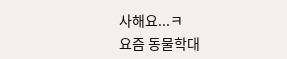사해요...ㅋ
요즘 동물학대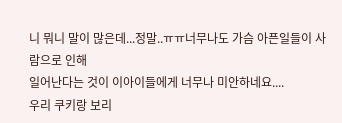니 뭐니 말이 많은데...정말..ㅠㅠ너무나도 가슴 아픈일들이 사람으로 인해
일어난다는 것이 이아이들에게 너무나 미안하네요....
우리 쿠키랑 보리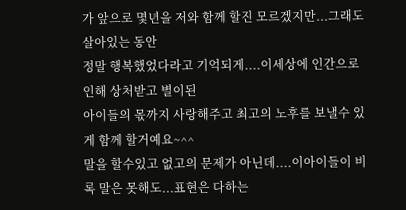가 앞으로 몇년을 저와 함께 할진 모르겠지만...그래도 살아있는 동안
정말 행복했었다라고 기억되게....이세상에 인간으로 인해 상처받고 별이된
아이들의 몫까지 사랑해주고 최고의 노후를 보낼수 있게 함께 할거예요~^^
말을 할수있고 없고의 문제가 아닌데....이아이들이 비록 말은 못해도...표현은 다하는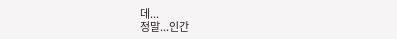데...
정말...인간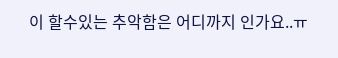이 할수있는 추악함은 어디까지 인가요..ㅠ